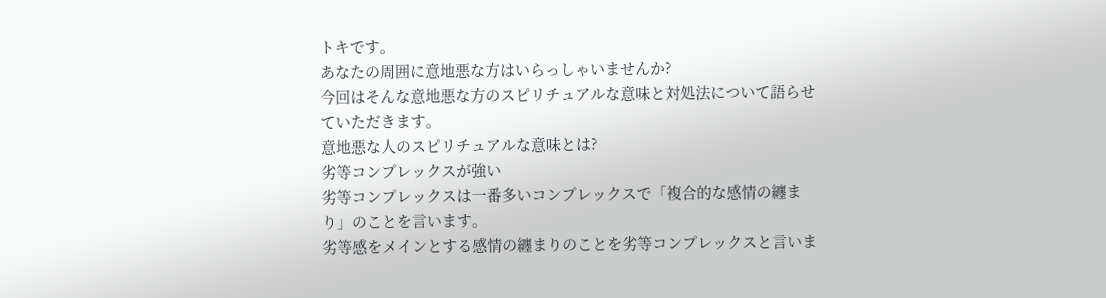トキです。
あなたの周囲に意地悪な方はいらっしゃいませんか?
今回はそんな意地悪な方のスピリチュアルな意味と対処法について語らせていただきます。
意地悪な人のスピリチュアルな意味とは?
劣等コンプレックスが強い
劣等コンプレックスは一番多いコンプレックスで「複合的な感情の纏まり」のことを言います。
劣等感をメインとする感情の纏まりのことを劣等コンプレックスと言いま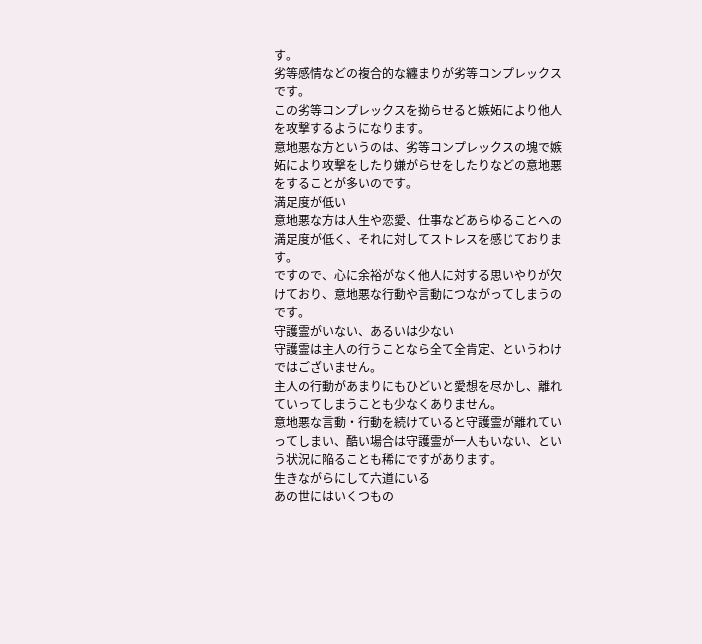す。
劣等感情などの複合的な纏まりが劣等コンプレックスです。
この劣等コンプレックスを拗らせると嫉妬により他人を攻撃するようになります。
意地悪な方というのは、劣等コンプレックスの塊で嫉妬により攻撃をしたり嫌がらせをしたりなどの意地悪をすることが多いのです。
満足度が低い
意地悪な方は人生や恋愛、仕事などあらゆることへの満足度が低く、それに対してストレスを感じております。
ですので、心に余裕がなく他人に対する思いやりが欠けており、意地悪な行動や言動につながってしまうのです。
守護霊がいない、あるいは少ない
守護霊は主人の行うことなら全て全肯定、というわけではございません。
主人の行動があまりにもひどいと愛想を尽かし、離れていってしまうことも少なくありません。
意地悪な言動・行動を続けていると守護霊が離れていってしまい、酷い場合は守護霊が一人もいない、という状況に陥ることも稀にですがあります。
生きながらにして六道にいる
あの世にはいくつもの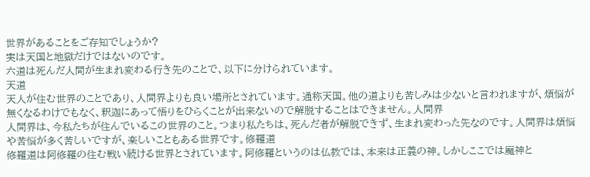世界があることをご存知でしょうか?
実は天国と地獄だけではないのです。
六道は死んだ人間が生まれ変わる行き先のことで、以下に分けられています。
天道
天人が住む世界のことであり、人間界よりも良い場所とされています。通称天国。他の道よりも苦しみは少ないと言われますが、煩悩が無くなるわけでもなく、釈迦にあって悟りをひらくことが出来ないので解脱することはできません。人間界
人間界は、今私たちが住んでいるこの世界のこと。つまり私たちは、死んだ者が解脱できず、生まれ変わった先なのです。人間界は煩悩や苦悩が多く苦しいですが、楽しいこともある世界です。修羅道
修羅道は阿修羅の住む戦い続ける世界とされています。阿修羅というのは仏教では、本来は正義の神。しかしここでは魔神と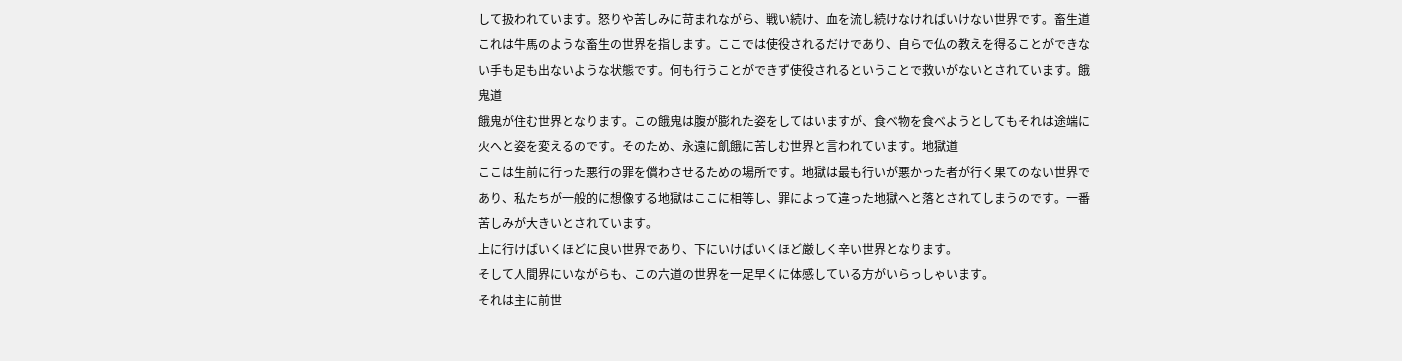して扱われています。怒りや苦しみに苛まれながら、戦い続け、血を流し続けなければいけない世界です。畜生道
これは牛馬のような畜生の世界を指します。ここでは使役されるだけであり、自らで仏の教えを得ることができない手も足も出ないような状態です。何も行うことができず使役されるということで救いがないとされています。餓鬼道
餓鬼が住む世界となります。この餓鬼は腹が膨れた姿をしてはいますが、食べ物を食べようとしてもそれは途端に火へと姿を変えるのです。そのため、永遠に飢餓に苦しむ世界と言われています。地獄道
ここは生前に行った悪行の罪を償わさせるための場所です。地獄は最も行いが悪かった者が行く果てのない世界であり、私たちが一般的に想像する地獄はここに相等し、罪によって違った地獄へと落とされてしまうのです。一番苦しみが大きいとされています。
上に行けばいくほどに良い世界であり、下にいけばいくほど厳しく辛い世界となります。
そして人間界にいながらも、この六道の世界を一足早くに体感している方がいらっしゃいます。
それは主に前世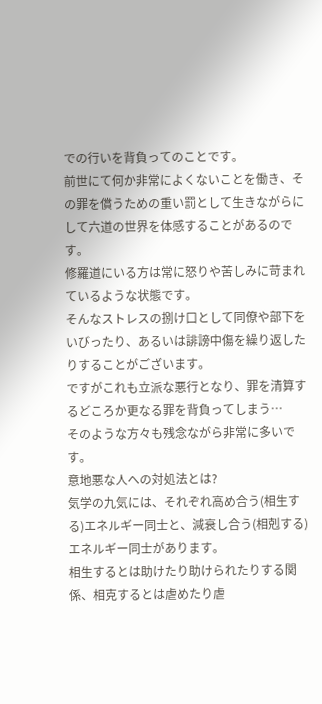での行いを背負ってのことです。
前世にて何か非常によくないことを働き、その罪を償うための重い罰として生きながらにして六道の世界を体感することがあるのです。
修羅道にいる方は常に怒りや苦しみに苛まれているような状態です。
そんなストレスの捌け口として同僚や部下をいびったり、あるいは誹謗中傷を繰り返したりすることがございます。
ですがこれも立派な悪行となり、罪を清算するどころか更なる罪を背負ってしまう…
そのような方々も残念ながら非常に多いです。
意地悪な人への対処法とは?
気学の九気には、それぞれ高め合う(相生する)エネルギー同士と、減衰し合う(相剋する)エネルギー同士があります。
相生するとは助けたり助けられたりする関係、相克するとは虐めたり虐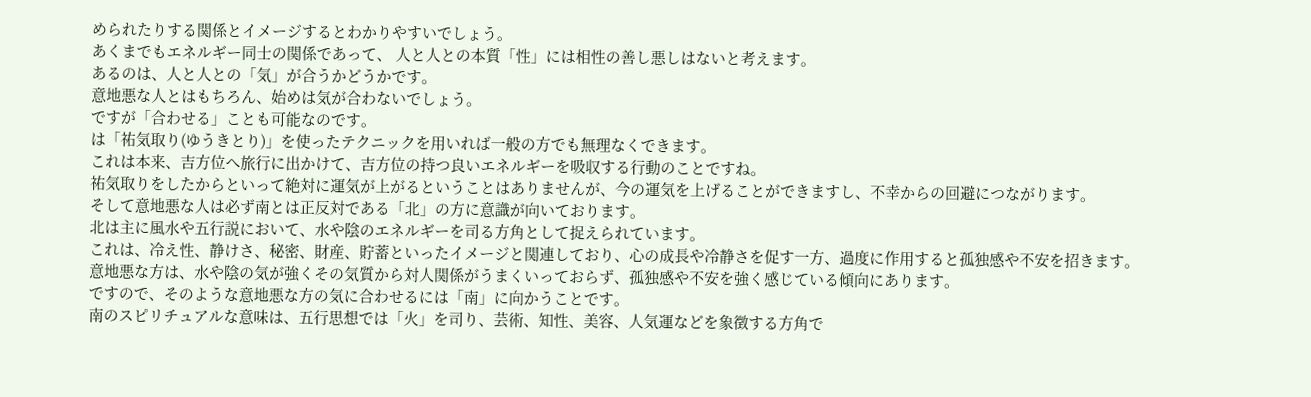められたりする関係とイメージするとわかりやすいでしょう。
あくまでもエネルギー同士の関係であって、 人と人との本質「性」には相性の善し悪しはないと考えます。
あるのは、人と人との「気」が合うかどうかです。
意地悪な人とはもちろん、始めは気が合わないでしょう。
ですが「合わせる」ことも可能なのです。
は「祐気取り(ゆうきとり)」を使ったテクニックを用いれば一般の方でも無理なくできます。
これは本来、吉方位へ旅行に出かけて、吉方位の持つ良いエネルギーを吸収する行動のことですね。
祐気取りをしたからといって絶対に運気が上がるということはありませんが、今の運気を上げることができますし、不幸からの回避につながります。
そして意地悪な人は必ず南とは正反対である「北」の方に意識が向いております。
北は主に風水や五行説において、水や陰のエネルギーを司る方角として捉えられています。
これは、冷え性、静けさ、秘密、財産、貯蓄といったイメージと関連しており、心の成長や冷静さを促す一方、過度に作用すると孤独感や不安を招きます。
意地悪な方は、水や陰の気が強くその気質から対人関係がうまくいっておらず、孤独感や不安を強く感じている傾向にあります。
ですので、そのような意地悪な方の気に合わせるには「南」に向かうことです。
南のスピリチュアルな意味は、五行思想では「火」を司り、芸術、知性、美容、人気運などを象徴する方角で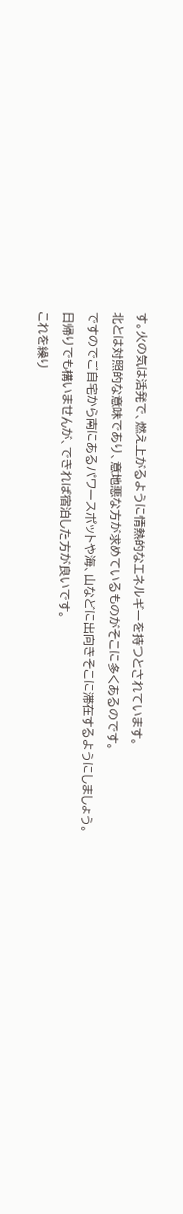す。火の気は活発で、燃え上がるように情熱的なエネルギーを持つとされています。
北とは対照的な意味であり、意地悪な方が求めているものがそこに多くあるのです。
ですのでご自宅から南にあるパワースポットや海、山などに出向きそこに滞在するようにしましょう。
日帰りでも構いませんが、できれば宿泊した方が良いです。
これを繰り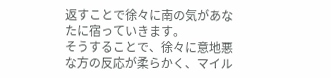返すことで徐々に南の気があなたに宿っていきます。
そうすることで、徐々に意地悪な方の反応が柔らかく、マイル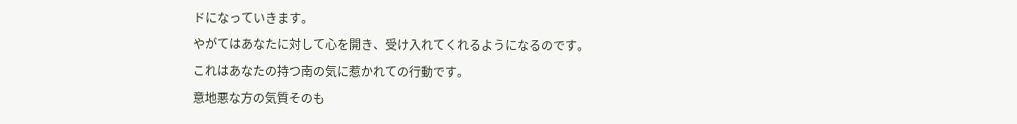ドになっていきます。
やがてはあなたに対して心を開き、受け入れてくれるようになるのです。
これはあなたの持つ南の気に惹かれての行動です。
意地悪な方の気質そのも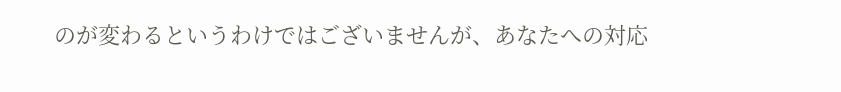のが変わるというわけではございませんが、あなたへの対応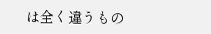は全く違うもの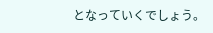となっていくでしょう。